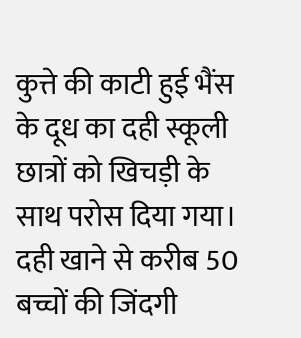कुत्ते की काटी हुई भैंस के दूध का दही स्कूली छात्रों को खिचड़ी के साथ परोस दिया गया। दही खाने से करीब 50 बच्चों की जिंदगी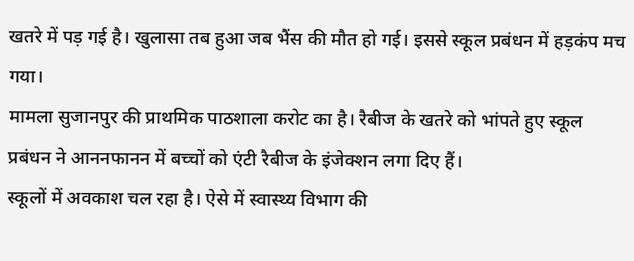खतरे में पड़ गई है। खुलासा तब हुआ जब भैंस की मौत हो गई। इससे स्कूल प्रबंधन में हड़कंप मच गया।
मामला सुजानपुर की प्राथमिक पाठशाला करोट का है। रैबीज के खतरे को भांपते हुए स्कूल प्रबंधन ने आननफानन में बच्चों को एंटी रैबीज के इंजेक्शन लगा दिए हैं।
स्कूलों में अवकाश चल रहा है। ऐसे में स्वास्थ्य विभाग की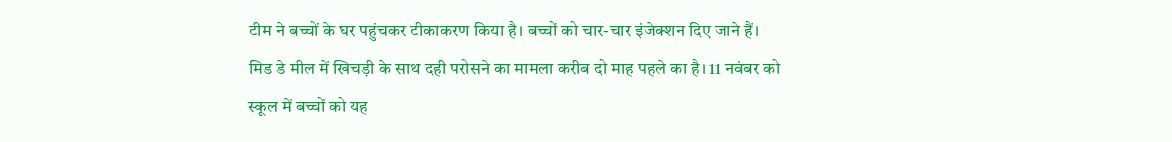टीम ने बच्चों के घर पहुंचकर टीकाकरण किया है। बच्चों को चार-चार इंजेक्शन दिए जाने हैं।
मिड डे मील में खिचड़ी के साथ दही परोसने का मामला करीब दो माह पहले का है। 11 नवंबर को स्कूल में बच्चों को यह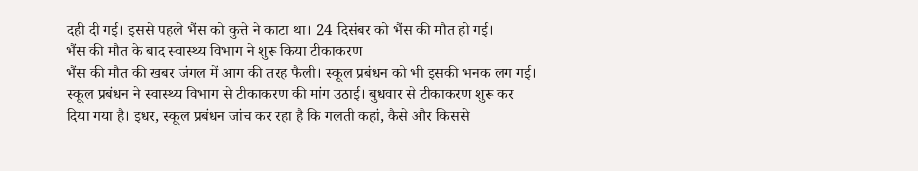दही दी गई। इससे पहले भैंस को कुत्ते ने काटा था। 24 दिसंबर को भैंस की मौत हो गई।
भैंस की मौत के बाद स्वास्थ्य विभाग ने शुरू किया टीकाकरण
भैंस की मौत की खबर जंगल में आग की तरह फैली। स्कूल प्रबंधन को भी इसकी भनक लग गई। स्कूल प्रबंधन ने स्वास्थ्य विभाग से टीकाकरण की मांग उठाई। बुधवार से टीकाकरण शुरू कर दिया गया है। इधर, स्कूल प्रबंधन जांच कर रहा है कि गलती कहां, कैसे और किससे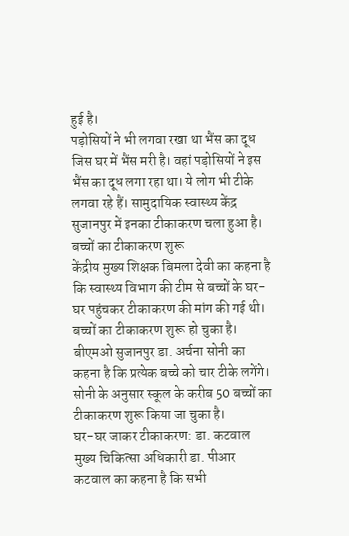हुई है।
पड़ोसियों ने भी लगवा रखा था भैंस का दूध
जिस घर में भैंस मरी है। वहां पड़ोसियों ने इस भैंस का दूध लगा रहा था। ये लोग भी टीके लगवा रहे हैं। सामुदायिक स्वास्थ्य केंद्र सुजानपुर में इनका टीकाकरण चला हुआ है।
बच्चों का टीकाकरण शुरू
केंद्रीय मुख्य शिक्षक बिमला देवी का कहना है कि स्वास्थ्य विभाग की टीम से बच्चों के घर-घर पहुंचकर टीकाकरण की मांग की गई थी। बच्चों का टीकाकरण शुरू हो चुका है।
बीएमओ सुजानपुर डा. अर्चना सोनी का कहना है कि प्रत्येक बच्चे को चार टीके लगेंगे। सोनी के अनुसार स्कूल के करीब 50 बच्चों का टीकाकरण शुरू किया जा चुका है।
घर-घर जाकर टीकाकरण: डा. कटवाल
मुख्य चिकित्सा अधिकारी डा. पीआर कटवाल का कहना है कि सभी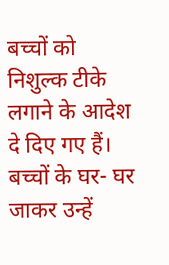बच्चों को निशुल्क टीके लगाने के आदेश दे दिए गए हैं। बच्चों के घर- घर जाकर उन्हें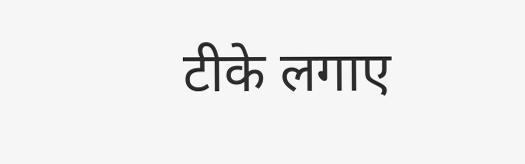टीके लगाए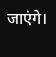जाएंगे।